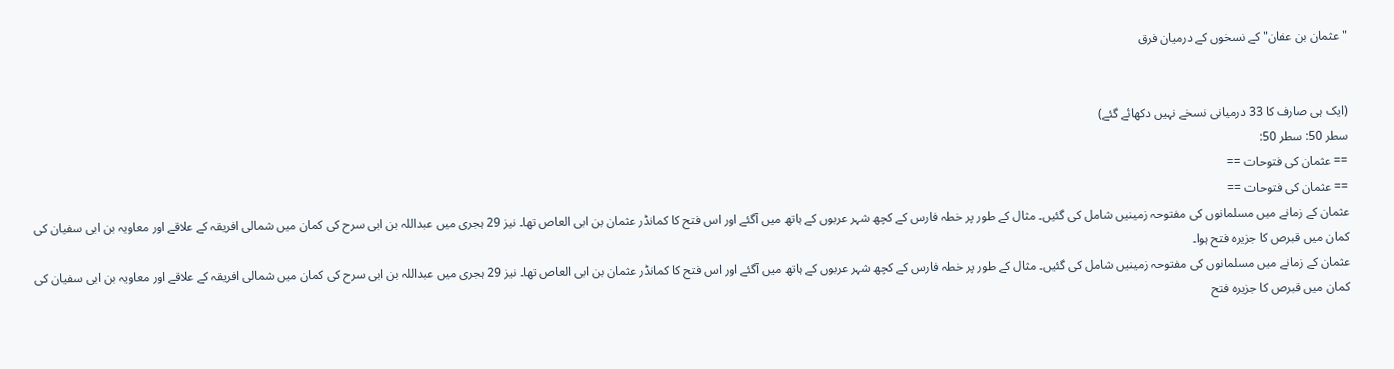"عثمان بن عفان" کے نسخوں کے درمیان فرق


(ایک ہی صارف کا 33 درمیانی نسخے نہیں دکھائے گئے)
سطر 50: سطر 50:
== عثمان کی فتوحات ==
== عثمان کی فتوحات ==
عثمان کے زمانے میں مسلمانوں کی مفتوحہ زمینیں شامل کی گئیں۔ مثال کے طور پر خطہ فارس کے کچھ شہر عربوں کے ہاتھ میں آگئے اور اس فتح کا کمانڈر عثمان بن ابی العاص تھا۔ نیز 29 ہجری میں عبداللہ بن ابی سرح کی کمان میں شمالی افریقہ کے علاقے اور معاویہ بن ابی سفیان کی کمان میں قبرص کا جزیرہ فتح ہوا۔
عثمان کے زمانے میں مسلمانوں کی مفتوحہ زمینیں شامل کی گئیں۔ مثال کے طور پر خطہ فارس کے کچھ شہر عربوں کے ہاتھ میں آگئے اور اس فتح کا کمانڈر عثمان بن ابی العاص تھا۔ نیز 29 ہجری میں عبداللہ بن ابی سرح کی کمان میں شمالی افریقہ کے علاقے اور معاویہ بن ابی سفیان کی کمان میں قبرص کا جزیرہ فتح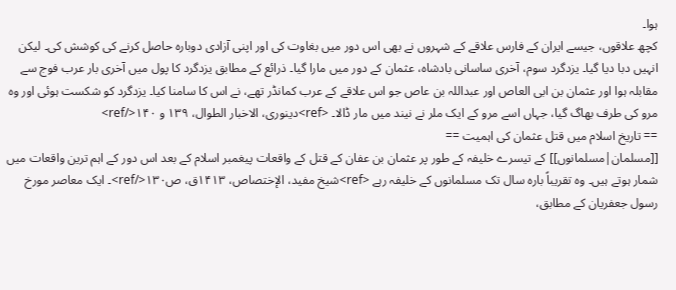ہوا۔
کچھ علاقوں، جیسے ایران کے فارس علاقے کے شہروں نے بھی اس دور میں بغاوت کی اور اپنی آزادی دوبارہ حاصل کرنے کی کوشش کی۔ لیکن انہیں دبا دیا گیا۔ یزدگرد سوم، آخری ساسانی بادشاہ، عثمان کے دور میں مارا گیا۔ ذرائع کے مطابق یزدگرد کا پول میں آخری بار عرب فوج سے مقابلہ ہوا اور عثمان بن ابی العاص اور عبداللہ بن عاص جو اس علاقے کے عرب کمانڈر تھے، نے اس کا سامنا کیا۔ یزدگرد کو شکست ہوئی اور وہ مرو کی طرف بھاگ گیا، جہاں اسے مرو کے ایک ملر نے نیند میں مار ڈالا۔ <ref>دینوری، الاخبار الطوال، ۱۳۹ و ۱۴۰</ref>
== تاریخ اسلام میں قتل عثمان کی اہمیت ==
[[مسلمان|مسلمانوں]] کے تیسرے خلیفہ کے طور پر عثمان بن عفان کے قتل کے واقعات پیغمبر اسلام کے بعد اس دور کے اہم ترین واقعات میں شمار ہوتے ہیں۔ وہ تقریباً بارہ سال تک مسلمانوں کے خلیفہ رہے <ref>شیخ مفید، الإختصاص، ۱۴۱۳ق، ص۱۳۰</ref>۔ ایک معاصر مورخ رسول جعفریان کے مطابق،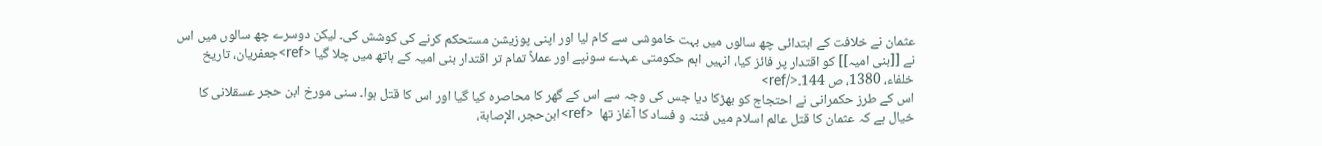عثمان نے خلافت کے ابتدائی چھ سالوں میں بہت خاموشی سے کام لیا اور اپنی پوزیشن مستحکم کرنے کی کوشش کی۔ لیکن دوسرے چھ سالوں میں اس نے [[بنی امیہ]] کو اقتدار پر فائز کیا، انہیں اہم حکومتی عہدے سونپے اور عملاً تمام تر اقتدار بنی امیہ کے ہاتھ میں چلا گیا <ref>جعفریان، تاریخ خلفاء، 1380، ص 144۔</ref>
اس کے طرز حکمرانی نے احتجاج کو بھڑکا دیا جس کی وجہ سے اس کے گھر کا محاصرہ کیا گیا اور اس کا قتل ہوا۔ سنی مورخ ابن حجر عسقلانی کا خیال ہے کہ عثمان کا قتل عالم اسلام میں فتنہ و فساد کا آغاز تھا  <ref>ابن‌حجر، الإصابة،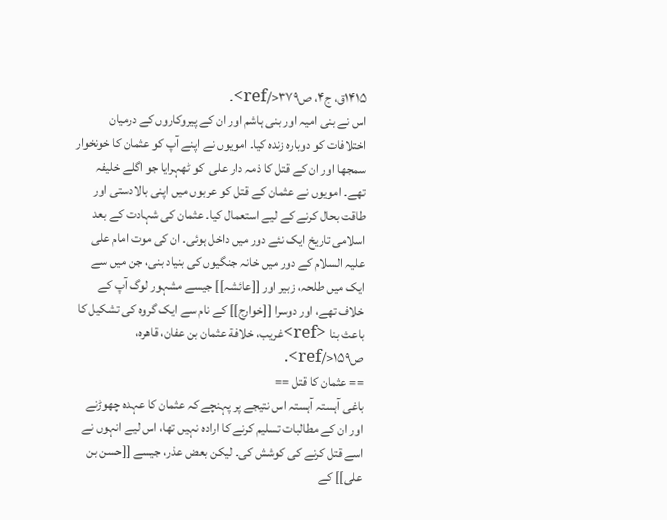۱۴۱۵ق، ج۴، ص۳۷۹</ref>۔
اس نے بنی امیہ اور بنی ہاشم اور ان کے پیروکاروں کے درمیان اختلافات کو دوبارہ زندہ کیا۔ امویوں نے اپنے آپ کو عثمان کا خونخوار سمجھا اور ان کے قتل کا ذمہ دار علی  کو ٹھہرایا جو اگلے خلیفہ تھے۔ امویوں نے عثمان کے قتل کو عربوں میں اپنی بالادستی اور طاقت بحال کرنے کے لیے استعمال کیا۔ عثمان کی شہادت کے بعد اسلامی تاریخ ایک نئے دور میں داخل ہوئی۔ ان کی موت امام علی علیہ السلام کے دور میں خانہ جنگیوں کی بنیاد بنی، جن میں سے ایک میں طلحہ، زبیر اور [[عائشہ]] جیسے مشہور لوگ آپ کے خلاف تھے، اور دوسرا [[خوارج]] کے نام سے ایک گروہ کی تشکیل کا باعث بنا <ref>غریب، خلافة عثمان بن عفان، قاهره، ص۱۵۹</ref>.
== عثمان کا قتل ==
باغی آہستہ آہستہ اس نتیجے پر پہنچے کہ عثمان کا عہدہ چھوڑنے اور ان کے مطالبات تسلیم کرنے کا ارادہ نہیں تھا، اس لیے انہوں نے اسے قتل کرنے کی کوشش کی۔ لیکن بعض عذر، جیسے [[حسن بن علی]] کے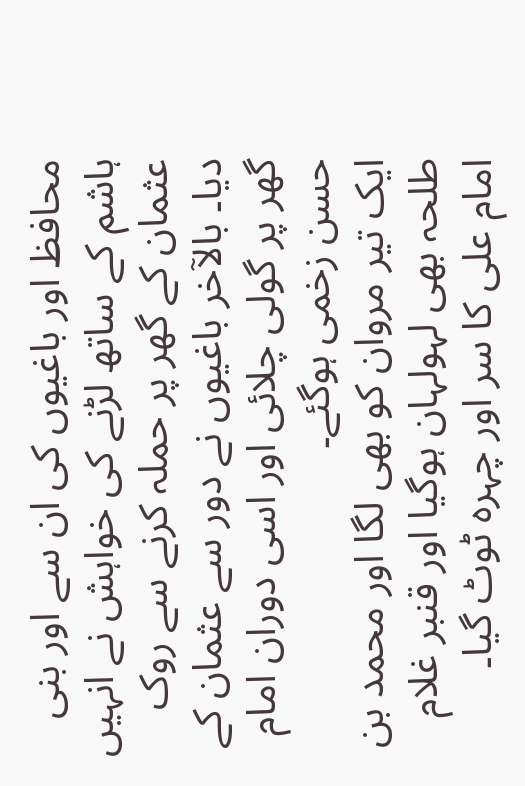محافظ اور باغیوں کی ان سے اور بنی ہاشم کے ساتھ لڑنے کی خواہش نے انہیں عثمان کے گھر پر حملہ کرنے سے روک دیا۔ بالآخر باغیوں نے دور سے عثمان کے گھر پر گولی چلائی اور اسی دوران امام حسن زخمی ہوگئے۔
ایک تیر مروان کو بھی لگا اور محمد بن طلحہ بھی لہولہان ہوگیا اور قنبر غلام امام علی کا سر اور چہرہ ٹوٹ گیا۔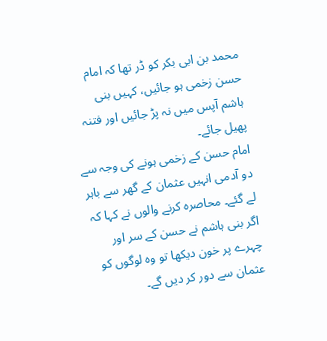محمد بن ابی بکر کو ڈر تھا کہ امام حسن زخمی ہو جائیں، کہیں بنی ہاشم آپس میں نہ پڑ جائیں اور فتنہ پھیل جائے۔
امام حسن کے زخمی ہونے کی وجہ سے دو آدمی انہیں عثمان کے گھر سے باہر لے گئے۔ محاصرہ کرنے والوں نے کہا کہ اگر بنی ہاشم نے حسن کے سر اور چہرے پر خون دیکھا تو وہ لوگوں کو عثمان سے دور کر دیں گے۔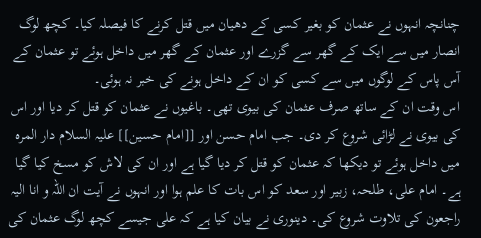چنانچہ انہوں نے عثمان کو بغیر کسی کے دھیان میں قتل کرنے کا فیصلہ کیا۔ کچھ لوگ انصار میں سے ایک کے گھر سے گزرے اور عثمان کے گھر میں داخل ہوئے تو عثمان کے آس پاس کے لوگوں میں سے کسی کو ان کے داخل ہونے کی خبر نہ ہوئی۔
اس وقت ان کے ساتھ صرف عثمان کی بیوی تھی۔ باغیوں نے عثمان کو قتل کر دیا اور اس کی بیوی نے لڑائی شروع کر دی۔ جب امام حسن اور [[امام حسین]] علیہ السلام دار المرہ میں داخل ہوئے تو دیکھا کہ عثمان کو قتل کر دیا گیا ہے اور ان کی لاش کو مسخ کیا گیا ہے۔ امام علی، طلحہ، زبیر اور سعد کو اس بات کا علم ہوا اور انہوں نے آیت ان اللہ و انا الیہ راجعون کی تلاوت شروع کی۔ دینوری نے بیان کیا ہے کہ علی جیسے کچھ لوگ عثمان کی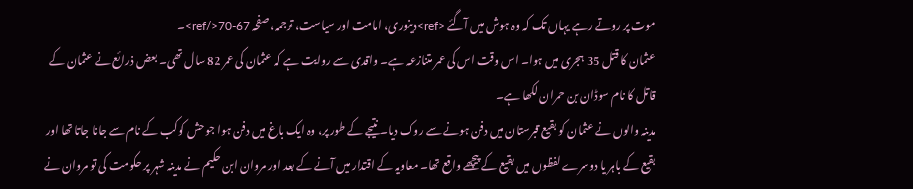موت پر روتے رہے یہاں تک کہ وہ ہوش میں آگئے <ref>دینوری، امامت اور سیاست، ترجمہ، صفحہ 67-70</ref>۔
عثمان کا قتل 35 ہجری میں ہوا۔ اس وقت اس کی عمر متنازعہ ہے۔ واقدی سے روایت ہے کہ عثمان کی عمر 82 سال تھی۔ بعض ذرائع نے عثمان کے قاتل کا نام سوڈان بن حمران لکھا ہے۔
مدینہ والوں نے عثمان کو بقیع قبرستان میں دفن ہونے سے روک دیا۔ نتیجے کے طور پر، وہ ایک باغ میں دفن ہوا جو حش کوکب کے نام سے جانا جاتا تھا اور بقیع کے باہر یا دوسرے لفظوں میں بقیع کے پیچھے واقع تھا۔ معاویہ کے اقتدار میں آنے کے بعد اور مروان ابن حکیم نے مدینہ شہر پر حکومت کی تو مروان نے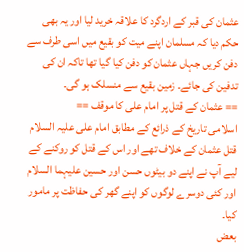عثمان کی قبر کے اردگرد کا علاقہ خرید لیا اور یہ بھی حکم دیا کہ مسلمان اپنے میت کو بقیع میں اسی طرف سے دفن کریں جہاں عثمان کو دفن کیا گیا تھا تاکہ ان کی تدفین کی جائے۔ زمین بقیع سے منسلک ہو گی۔
== عثمان کے قتل پر امام علی کا موقف ==
اسلامی تاریخ کے ذرائع کے مطابق امام علی علیہ السلام قتل عثمان کے خلاف تھے اور اس کے قتل کو روکنے کے لیے آپ نے اپنے دو بیٹوں حسن اور حسین علیہما السلام اور کئی دوسرے لوگوں کو اپنے گھر کی حفاظت پر مامور کیا۔
بعض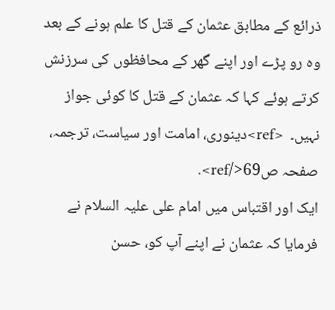ذرائع کے مطابق عثمان کے قتل کا علم ہونے کے بعد وہ رو پڑے اور اپنے گھر کے محافظوں کی سرزنش کرتے ہوئے کہا کہ عثمان کے قتل کا کوئی جواز نہیں۔  <ref>دینوری، امامت اور سیاست، ترجمہ، صفحہ ص69</ref>.
ایک اور اقتباس میں امام علی علیہ السلام نے فرمایا کہ عثمان نے اپنے آپ کو، حسن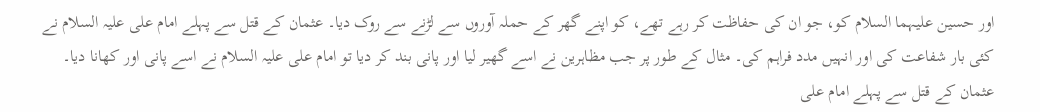اور حسین علیہما السلام کو، جو ان کی حفاظت کر رہے تھے، کو اپنے گھر کے حملہ آوروں سے لڑنے سے روک دیا۔ عثمان کے قتل سے پہلے امام علی علیہ السلام نے کئی بار شفاعت کی اور انہیں مدد فراہم کی۔ مثال کے طور پر جب مظاہرین نے اسے گھیر لیا اور پانی بند کر دیا تو امام علی علیہ السلام نے اسے پانی اور کھانا دیا۔
عثمان کے قتل سے پہلے امام علی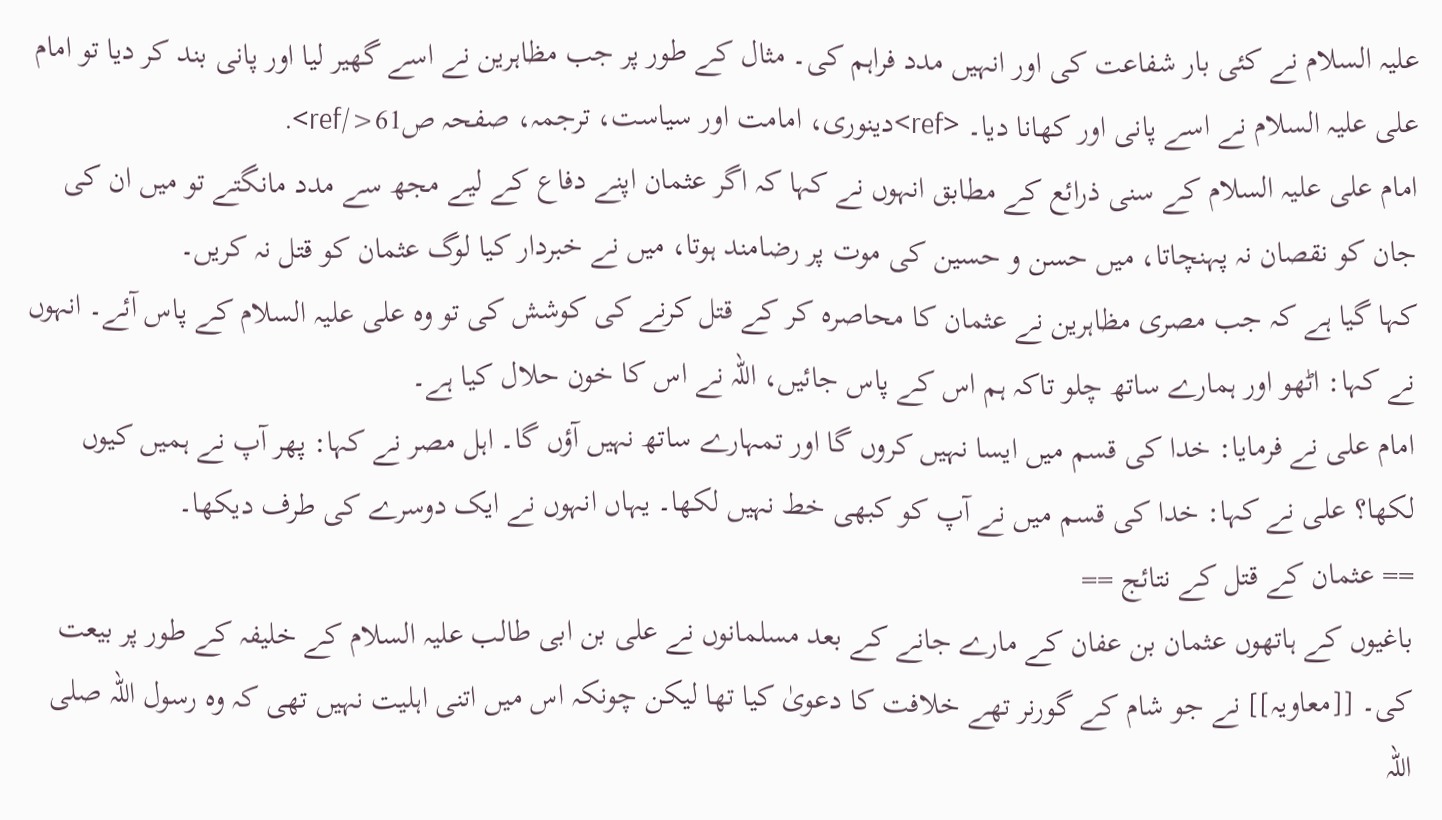علیہ السلام نے کئی بار شفاعت کی اور انہیں مدد فراہم کی۔ مثال کے طور پر جب مظاہرین نے اسے گھیر لیا اور پانی بند کر دیا تو امام علی علیہ السلام نے اسے پانی اور کھانا دیا۔ <ref>دینوری، امامت اور سیاست، ترجمہ، صفحہ ص61</ref>.
امام علی علیہ السلام کے سنی ذرائع کے مطابق انہوں نے کہا کہ اگر عثمان اپنے دفاع کے لیے مجھ سے مدد مانگتے تو میں ان کی جان کو نقصان نہ پہنچاتا، میں حسن و حسین کی موت پر رضامند ہوتا، میں نے خبردار کیا لوگ عثمان کو قتل نہ کریں۔
کہا گیا ہے کہ جب مصری مظاہرین نے عثمان کا محاصرہ کر کے قتل کرنے کی کوشش کی تو وہ علی علیہ السلام کے پاس آئے۔ انہوں نے کہا: اٹھو اور ہمارے ساتھ چلو تاکہ ہم اس کے پاس جائیں، اللہ نے اس کا خون حلال کیا ہے۔
امام علی نے فرمایا: خدا کی قسم میں ایسا نہیں کروں گا اور تمہارے ساتھ نہیں آؤں گا۔ اہل مصر نے کہا: پھر آپ نے ہمیں کیوں لکھا؟ علی نے کہا: خدا کی قسم میں نے آپ کو کبھی خط نہیں لکھا۔ یہاں انہوں نے ایک دوسرے کی طرف دیکھا۔
== عثمان کے قتل کے نتائج ==
باغیوں کے ہاتھوں عثمان بن عفان کے مارے جانے کے بعد مسلمانوں نے علی بن ابی طالب علیہ السلام کے خلیفہ کے طور پر بیعت کی۔ [[معاویہ]] نے جو شام کے گورنر تھے خلافت کا دعویٰ کیا تھا لیکن چونکہ اس میں اتنی اہلیت نہیں تھی کہ وہ رسول اللہ صلی اللہ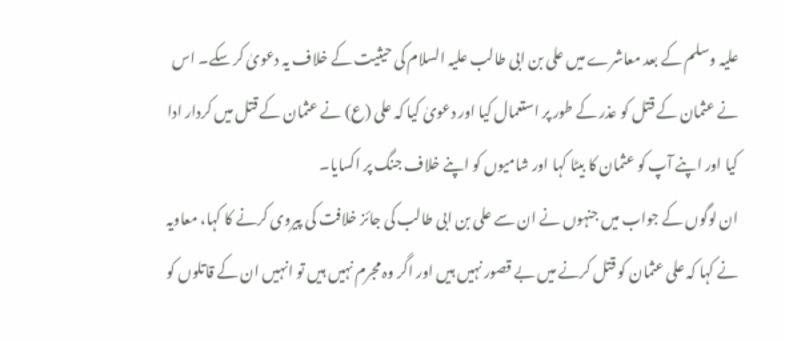علیہ وسلم کے بعد معاشرے میں علی بن ابی طالب علیہ السلام کی حیثیت کے خلاف یہ دعویٰ کر سکے۔ اس نے عثمان کے قتل کو عذر کے طور پر استعمال کیا اور دعویٰ کیا کہ علی (ع) نے عثمان کے قتل میں کردار ادا کیا اور اپنے آپ کو عثمان کا بیٹا کہا اور شامیوں کو اپنے خلاف جنگ پر اکسایا۔
ان لوگوں کے جواب میں جنہوں نے ان سے علی بن ابی طالب کی جائز خلافت کی پیروی کرنے کا کہا، معاویہ نے کہا کہ علی عثمان کو قتل کرنے میں بے قصور نہیں ہیں اور اگر وہ مجرم نہیں ہیں تو انہیں ان کے قاتلوں کو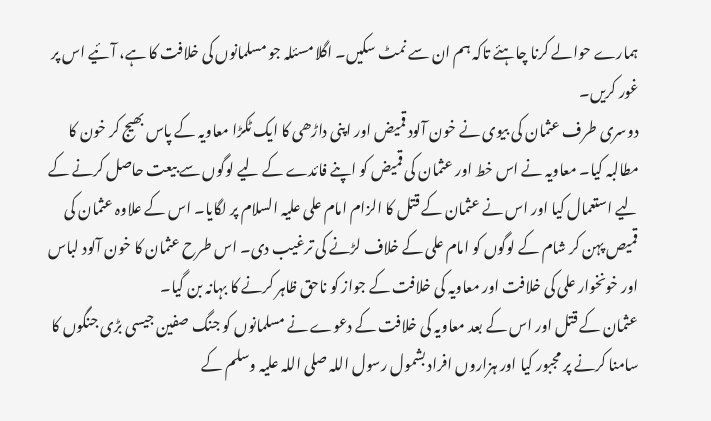ہمارے حوالے کرنا چاہئے تاکہ ہم ان سے نمٹ سکیں۔ اگلا مسئلہ جو مسلمانوں کی خلافت کا ہے، آئیے اس پر غور کریں۔
دوسری طرف عثمان کی بیوی نے خون آلود قمیض اور اپنی داڑھی کا ایک ٹکڑا معاویہ کے پاس بھیج کر خون کا مطالبہ کیا۔ معاویہ نے اس خط اور عثمان کی قمیض کو اپنے فائدے کے لیے لوگوں سے بیعت حاصل کرنے کے لیے استعمال کیا اور اس نے عثمان کے قتل کا الزام امام علی علیہ السلام پر لگایا۔ اس کے علاوہ عثمان کی قمیص پہن کر شام کے لوگوں کو امام علی کے خلاف لڑنے کی ترغیب دی۔ اس طرح عثمان کا خون آلود لباس اور خونخوار علی کی خلافت اور معاویہ کی خلافت کے جواز کو ناحق ظاہر کرنے کا بہانہ بن گیا۔
عثمان کے قتل اور اس کے بعد معاویہ کی خلافت کے دعوے نے مسلمانوں کو جنگ صفین جیسی بڑی جنگوں کا سامنا کرنے پر مجبور کیا اور ہزاروں افراد بشمول رسول اللہ صلی اللہ علیہ وسلم کے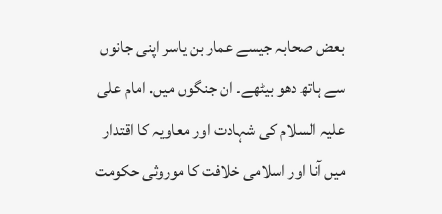بعض صحابہ جیسے عمار بن یاسر اپنی جانوں سے ہاتھ دھو بیٹھے۔ ان جنگوں میں. امام علی علیہ السلام کی شہادت اور معاویہ کا اقتدار میں آنا اور اسلامی خلافت کا موروثی حکومت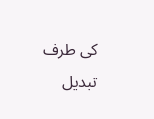کی طرف تبدیل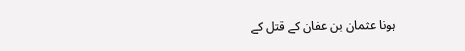ہونا عثمان بن عفان کے قتل کے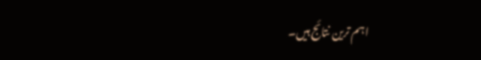اہم ترین نتائج ہیں۔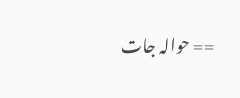== حوالہ جات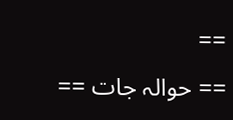==
== حوالہ جات ==